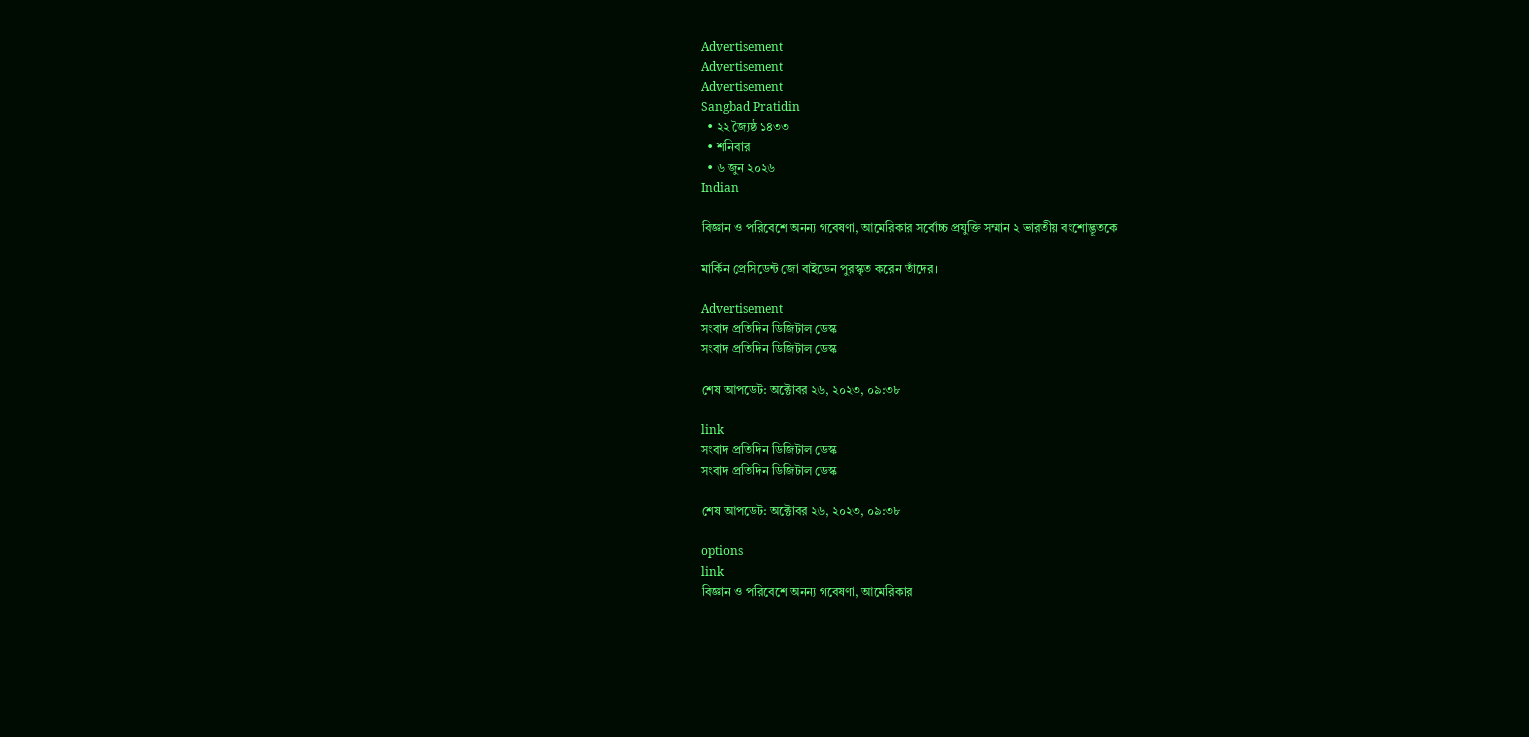Advertisement
Advertisement
Advertisement
Sangbad Pratidin
  • ২২ জ্যৈষ্ঠ ১৪৩৩
  • শনিবার
  • ৬ জুন ২০২৬
Indian

বিজ্ঞান ও পরিবেশে অনন্য গবেষণা, আমেরিকার সর্বোচ্চ প্রযুক্তি সম্মান ২ ভারতীয় বংশোদ্ভূতকে

মার্কিন প্রেসিডেন্ট জো বাইডেন পুরস্কৃত করেন তাঁদের।

Advertisement
সংবাদ প্রতিদিন ডিজিটাল ডেস্ক
সংবাদ প্রতিদিন ডিজিটাল ডেস্ক

শেষ আপডেট: অক্টোবর ২৬, ২০২৩, ০৯:৩৮

link
সংবাদ প্রতিদিন ডিজিটাল ডেস্ক
সংবাদ প্রতিদিন ডিজিটাল ডেস্ক

শেষ আপডেট: অক্টোবর ২৬, ২০২৩, ০৯:৩৮

options
link
বিজ্ঞান ও পরিবেশে অনন্য গবেষণা, আমেরিকার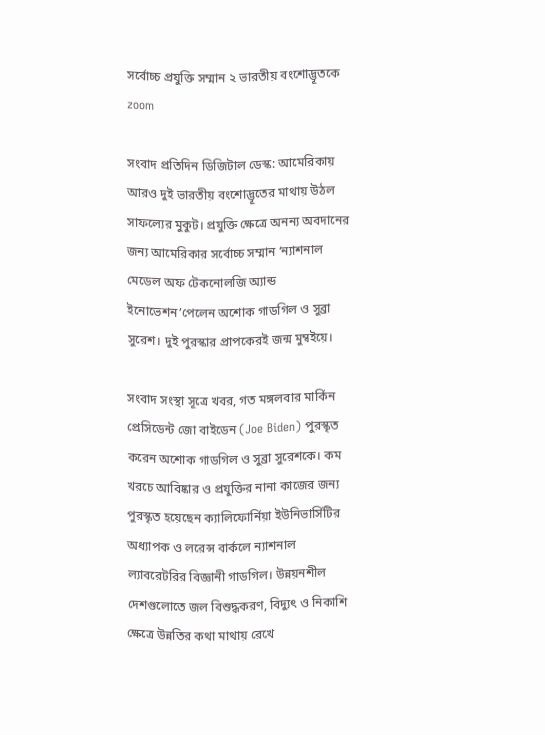সর্বোচ্চ প্রযুক্তি সম্মান ২ ভারতীয় বংশোদ্ভূতকে zoom

সংবাদ প্রতিদিন ডিজিটাল ডেস্ক: আমেরিকায় আরও দুই ভারতীয় বংশোদ্ভূতের মাথায় উঠল সাফল্যের মুকুট। প্রযুক্তি ক্ষেত্রে অনন‌্য অবদানের জন‌্য আমেরিকার সর্বোচ্চ সম্মান ‘ন‌্যাশনাল মেডেল অফ টেকনোলজি অ‌্যান্ড ইনোভেশন’পেলেন অশোক গাডগিল ও সুব্রা সুরেশ। দুই পুরস্কার প্রাপকেরই জন্ম মুম্বইয়ে।

সংবাদ সংস্থা সূত্রে খবর, গত মঙ্গলবার মার্কিন প্রেসিডেন্ট জো বাইডেন (Joe Biden) পুরস্কৃত করেন অশোক গাডগিল ও সুব্রা সুরেশকে। কম খরচে আবিষ্কার ও প্রযুক্তির নানা কাজের জন‌্য পুরস্কৃত হয়েছেন ক‌্যালিফোর্নিয়া ইউনিভার্সিটির অধ‌্যাপক ও লরেন্স বার্কলে ন‌্যাশনাল ল‌্যাবরেটরির বিজ্ঞানী গাডগিল। উন্নয়নশীল দেশগুলোতে জল বিশুদ্ধকরণ, বিদ্যুৎ ও নিকাশি ক্ষেত্রে উন্নতির কথা মাথায় রেখে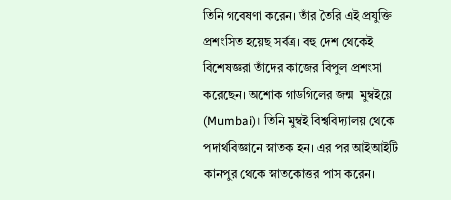তিনি গবেষণা করেন। তাঁর তৈরি এই প্রযুক্তি প্রশংসিত হয়েছ সর্বত্র। বহু দেশ থেকেই বিশেষজ্ঞরা তাঁদের কাজের বিপুল প্রশংসা করেছেন। অশোক গাডগিলের জন্ম  মুম্বইয়ে (Mumbai)। তিনি মুম্বই বিশ্ববিদ‌্যালয় থেকে পদার্থবিজ্ঞানে স্নাতক হন। এর পর আইআইটি কানপুর থেকে স্নাতকোত্তর পাস করেন।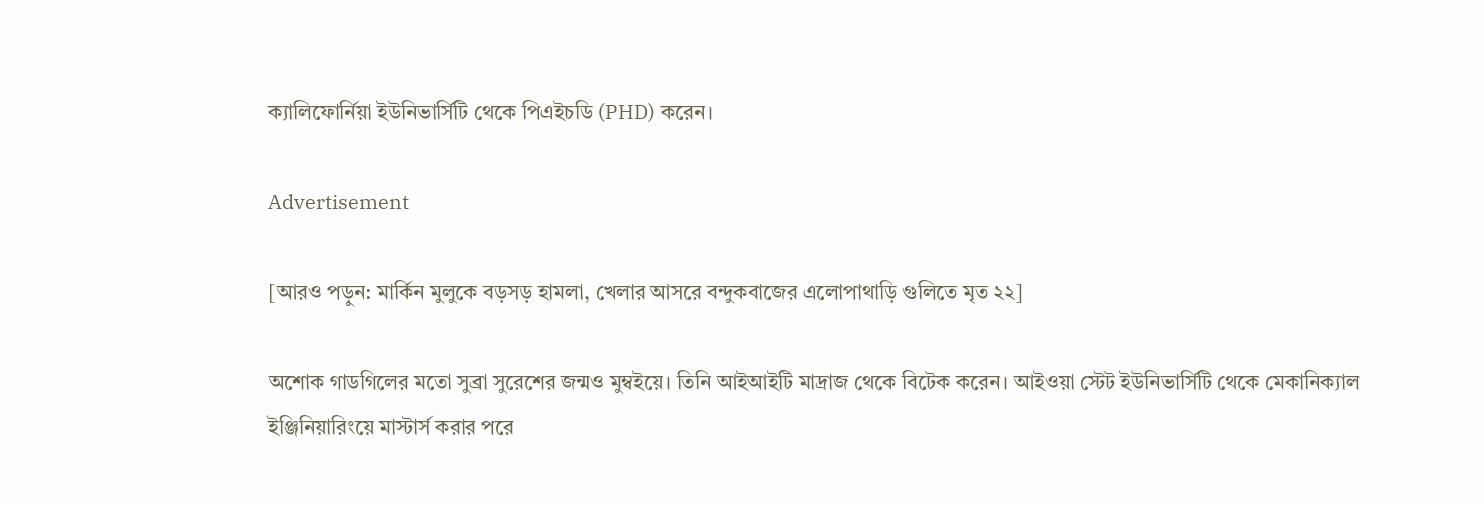ক‌্যালিফোর্নিয়া ইউনিভার্সিটি থেকে পিএইচডি (PHD) করেন।

Advertisement

[আরও পড়ুন: মার্কিন মুলুকে বড়সড় হামলা, খেলার আসরে বন্দুকবাজের এলোপাথাড়ি গুলিতে মৃত ২২]

অশোক গাডগিলের মতো সুব্রা সুরেশের জন্মও মুম্বইয়ে। তিনি আইআইটি মাদ্রাজ থেকে বিটেক করেন। আইওয়া স্টেট ইউনিভার্সিটি থেকে মেকানিক‌্যাল ইঞ্জিনিয়ারিংয়ে মাস্টার্স করার পরে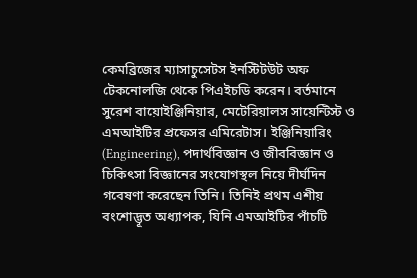কেমব্রিজের ম‌্যাসাচুসেটস ইনস্টিটউট অফ টেকনোলজি থেকে পিএইচডি করেন। বর্তমানে সুরেশ বায়োইঞ্জিনিয়ার, মেটেরিয়ালস সায়েন্টিস্ট ও এমআইটির প্রফেসর এমিরেটাস। ইঞ্জিনিয়ারিং (Engineering), পদার্থবিজ্ঞান ও জীববিজ্ঞান ও চিকিৎসা বিজ্ঞানের সংযোগস্থল নিয়ে দীর্ঘদিন গবেষণা করেছেন তিনি। তিনিই প্রথম এশীয় বংশোদ্ভূত অধ‌্যাপক, যিনি এমআইটির পাঁচটি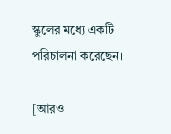স্কুলের মধ্যে একটি পরিচালনা করেছেন।

[আরও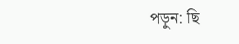পড়ুন: ছি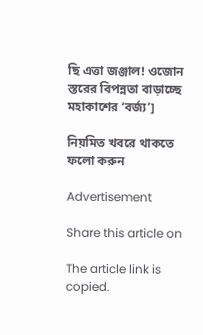ছি এত্তা জঞ্জাল! ওজোন স্তরের বিপন্নতা বাড়াচ্ছে মহাকাশের ‘বর্জ্য’]

নিয়মিত খবরে থাকতে ফলো করুন

Advertisement

Share this article on

The article link is copied.